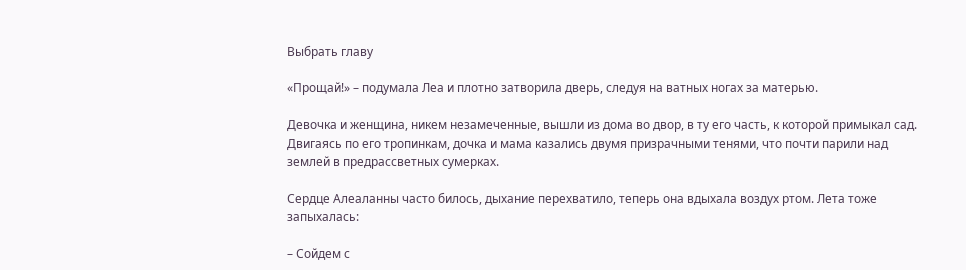Выбрать главу

«Прощай!» – подумала Леа и плотно затворила дверь, следуя на ватных ногах за матерью.

Девочка и женщина, никем незамеченные, вышли из дома во двор, в ту его часть, к которой примыкал сад. Двигаясь по его тропинкам, дочка и мама казались двумя призрачными тенями, что почти парили над землей в предрассветных сумерках.

Сердце Алеаланны часто билось, дыхание перехватило, теперь она вдыхала воздух ртом. Лета тоже запыхалась:

– Сойдем с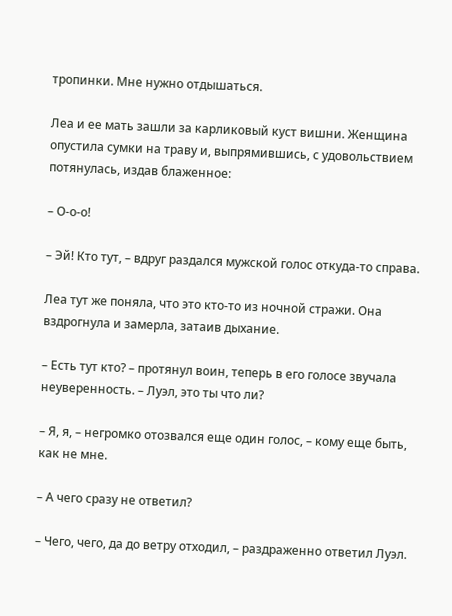тропинки. Мне нужно отдышаться.

Леа и ее мать зашли за карликовый куст вишни. Женщина опустила сумки на траву и, выпрямившись, с удовольствием потянулась, издав блаженное:

– О-о-о!

– Эй! Кто тут, – вдруг раздался мужской голос откуда-то справа.

Леа тут же поняла, что это кто-то из ночной стражи. Она вздрогнула и замерла, затаив дыхание.

– Есть тут кто? – протянул воин, теперь в его голосе звучала неуверенность. – Луэл, это ты что ли?

– Я, я, – негромко отозвался еще один голос, – кому еще быть, как не мне.

– А чего сразу не ответил?

– Чего, чего, да до ветру отходил, – раздраженно ответил Луэл.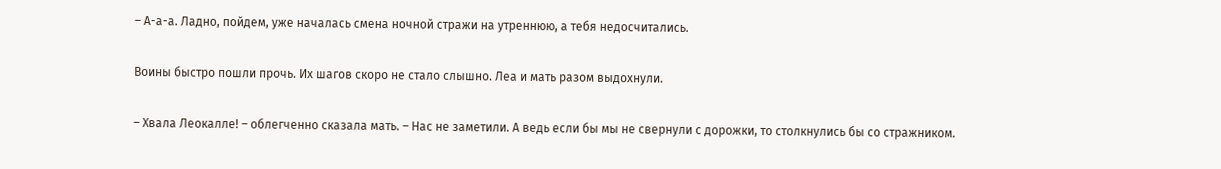– А-а-а. Ладно, пойдем, уже началась смена ночной стражи на утреннюю, а тебя недосчитались.

Воины быстро пошли прочь. Их шагов скоро не стало слышно. Леа и мать разом выдохнули.

– Хвала Леокалле! – облегченно сказала мать. – Нас не заметили. А ведь если бы мы не свернули с дорожки, то столкнулись бы со стражником.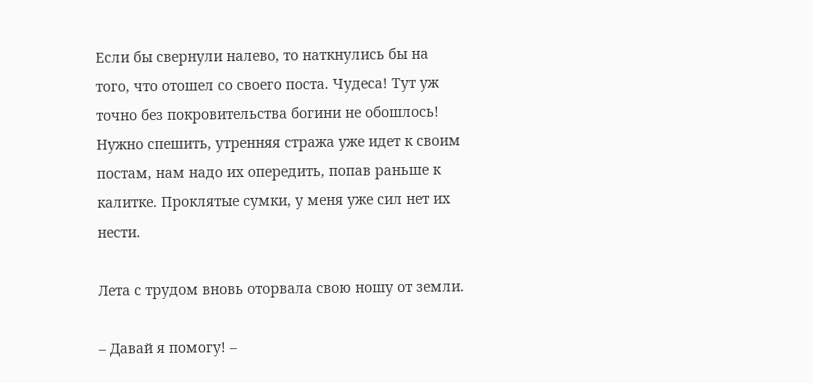Если бы свернули налево, то наткнулись бы на того, что отошел со своего поста. Чудеса! Тут уж точно без покровительства богини не обошлось! Нужно спешить, утренняя стража уже идет к своим постам, нам надо их опередить, попав раньше к калитке. Проклятые сумки, у меня уже сил нет их нести.

Лета с трудом вновь оторвала свою ношу от земли.

– Давай я помогу! –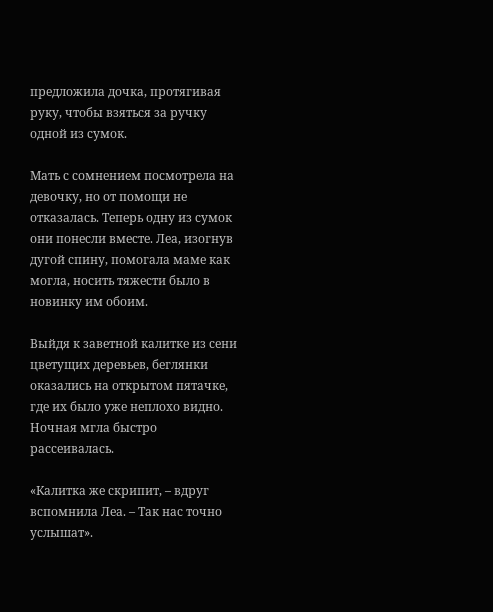предложила дочка, протягивая руку, чтобы взяться за ручку одной из сумок.

Мать с сомнением посмотрела на девочку, но от помощи не отказалась. Теперь одну из сумок они понесли вместе. Леа, изогнув дугой спину, помогала маме как могла, носить тяжести было в новинку им обоим.

Выйдя к заветной калитке из сени цветущих деревьев, беглянки оказались на открытом пятачке, где их было уже неплохо видно. Ночная мгла быстро рассеивалась.

«Калитка же скрипит, – вдруг вспомнила Леа. – Так нас точно услышат».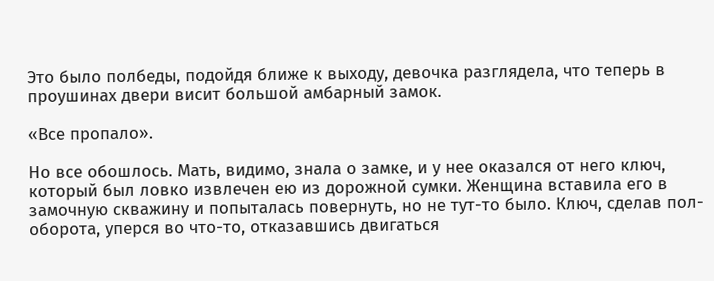Это было полбеды, подойдя ближе к выходу, девочка разглядела, что теперь в проушинах двери висит большой амбарный замок.

«Все пропало».

Но все обошлось. Мать, видимо, знала о замке, и у нее оказался от него ключ, который был ловко извлечен ею из дорожной сумки. Женщина вставила его в замочную скважину и попыталась повернуть, но не тут-то было. Ключ, сделав пол-оборота, уперся во что-то, отказавшись двигаться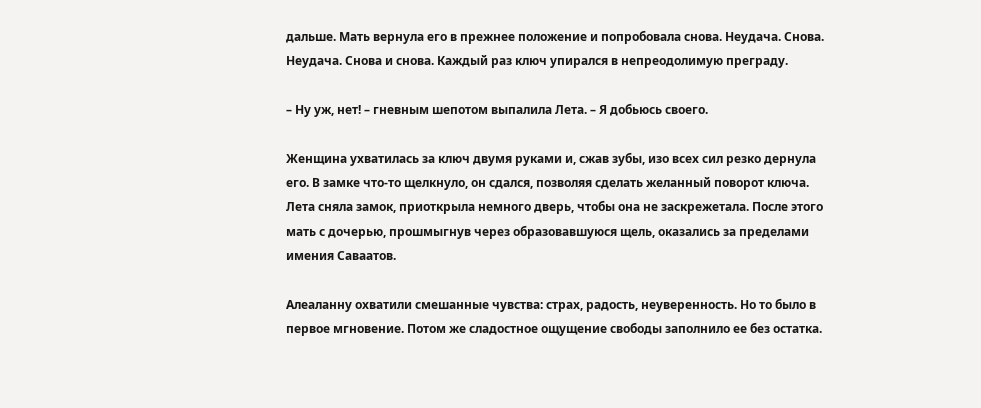дальше. Мать вернула его в прежнее положение и попробовала снова. Неудача. Снова. Неудача. Снова и снова. Каждый раз ключ упирался в непреодолимую преграду.

– Ну уж, нет! – гневным шепотом выпалила Лета. – Я добьюсь своего.

Женщина ухватилась за ключ двумя руками и, сжав зубы, изо всех сил резко дернула его. В замке что-то щелкнуло, он сдался, позволяя сделать желанный поворот ключа. Лета сняла замок, приоткрыла немного дверь, чтобы она не заскрежетала. После этого мать с дочерью, прошмыгнув через образовавшуюся щель, оказались за пределами имения Саваатов.

Алеаланну охватили смешанные чувства: страх, радость, неуверенность. Но то было в первое мгновение. Потом же сладостное ощущение свободы заполнило ее без остатка.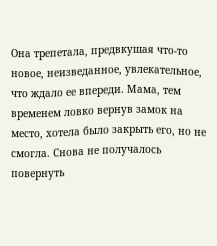Она трепетала, предвкушая что-то новое, неизведанное, увлекательное, что ждало ее впереди. Мама, тем временем ловко вернув замок на место, хотела было закрыть его, но не смогла. Снова не получалось повернуть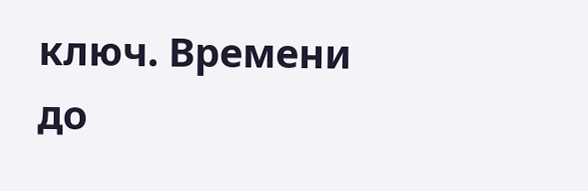ключ. Времени до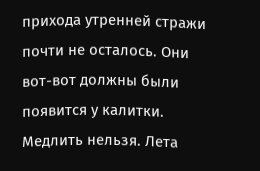прихода утренней стражи почти не осталось. Они вот-вот должны были появится у калитки. Медлить нельзя. Лета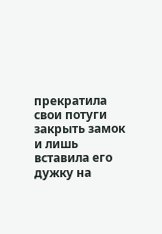прекратила свои потуги закрыть замок и лишь вставила его дужку на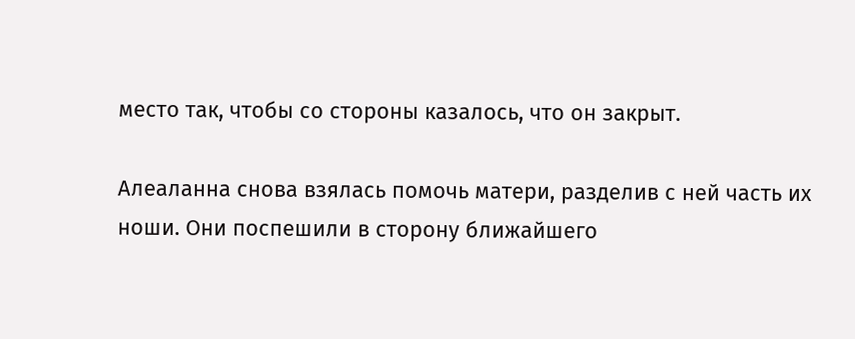место так, чтобы со стороны казалось, что он закрыт.

Алеаланна снова взялась помочь матери, разделив с ней часть их ноши. Они поспешили в сторону ближайшего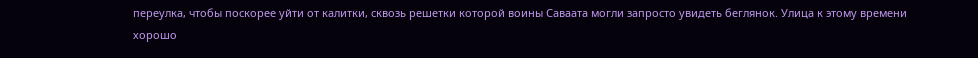переулка, чтобы поскорее уйти от калитки, сквозь решетки которой воины Саваата могли запросто увидеть беглянок. Улица к этому времени хорошо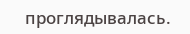проглядывалась.